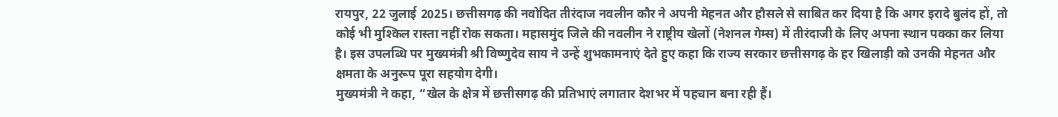रायपुर, 22 जुलाई 2025। छत्तीसगढ़ की नवोदित तीरंदाज नवलीन कौर ने अपनी मेहनत और हौसले से साबित कर दिया है कि अगर इरादे बुलंद हों, तो कोई भी मुश्किल रास्ता नहीं रोक सकता। महासमुंद जिले की नवलीन ने राष्ट्रीय खेलों (नेशनल गेम्स) में तीरंदाजी के लिए अपना स्थान पक्का कर लिया है। इस उपलब्धि पर मुख्यमंत्री श्री विष्णुदेव साय ने उन्हें शुभकामनाएं देते हुए कहा कि राज्य सरकार छत्तीसगढ़ के हर खिलाड़ी को उनकी मेहनत और क्षमता के अनुरूप पूरा सहयोग देगी।
मुख्यमंत्री ने कहा, “खेल के क्षेत्र में छत्तीसगढ़ की प्रतिभाएं लगातार देशभर में पहचान बना रही हैं।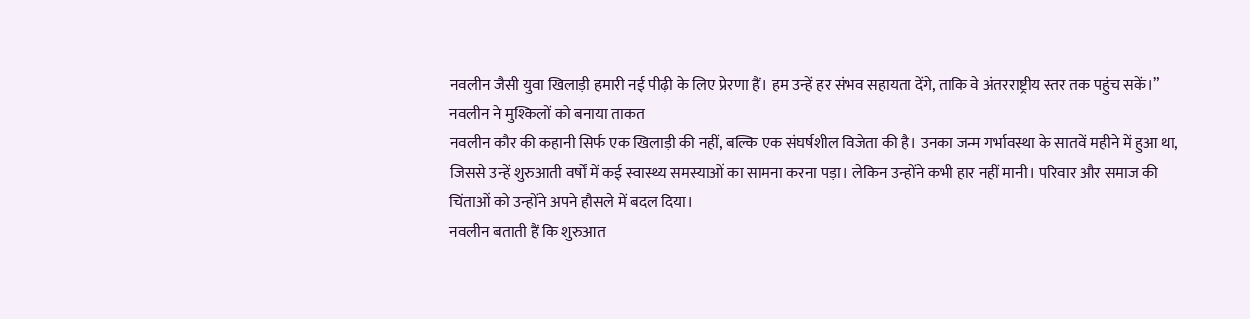नवलीन जैसी युवा खिलाड़ी हमारी नई पीढ़ी के लिए प्रेरणा हैं। हम उन्हें हर संभव सहायता देंगे, ताकि वे अंतरराष्ट्रीय स्तर तक पहुंच सकें।”
नवलीन ने मुश्किलों को बनाया ताकत
नवलीन कौर की कहानी सिर्फ एक खिलाड़ी की नहीं, बल्कि एक संघर्षशील विजेता की है। उनका जन्म गर्भावस्था के सातवें महीने में हुआ था, जिससे उन्हें शुरुआती वर्षों में कई स्वास्थ्य समस्याओं का सामना करना पड़ा। लेकिन उन्होंने कभी हार नहीं मानी। परिवार और समाज की चिंताओं को उन्होंने अपने हौसले में बदल दिया।
नवलीन बताती हैं कि शुरुआत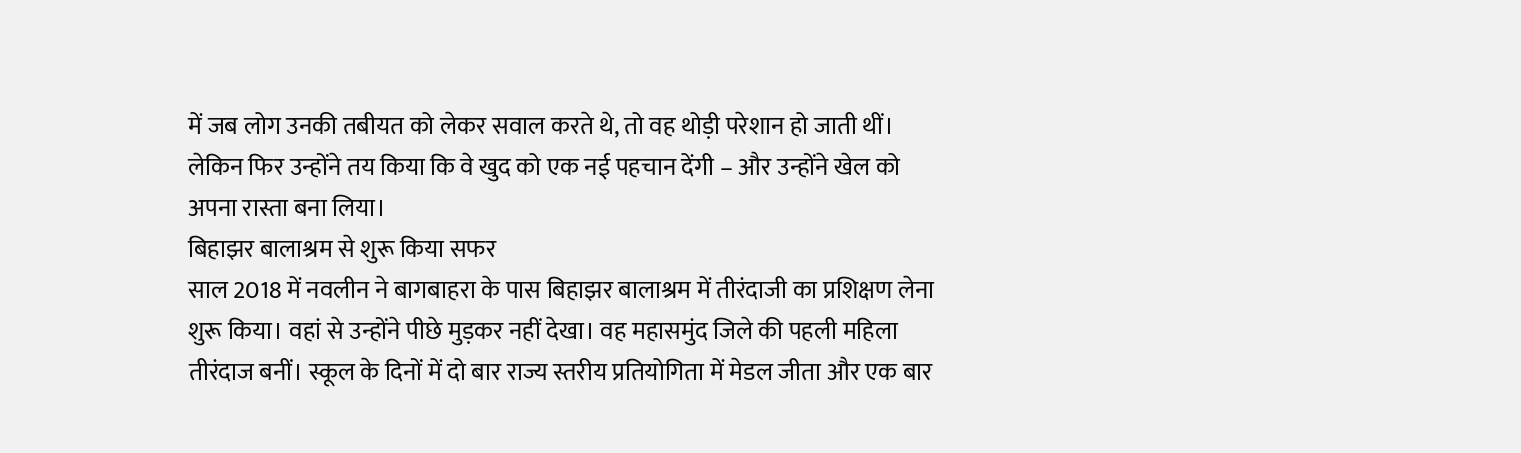में जब लोग उनकी तबीयत को लेकर सवाल करते थे, तो वह थोड़ी परेशान हो जाती थीं। लेकिन फिर उन्होंने तय किया कि वे खुद को एक नई पहचान देंगी – और उन्होंने खेल को अपना रास्ता बना लिया।
बिहाझर बालाश्रम से शुरू किया सफर
साल 2018 में नवलीन ने बागबाहरा के पास बिहाझर बालाश्रम में तीरंदाजी का प्रशिक्षण लेना शुरू किया। वहां से उन्होंने पीछे मुड़कर नहीं देखा। वह महासमुंद जिले की पहली महिला तीरंदाज बनीं। स्कूल के दिनों में दो बार राज्य स्तरीय प्रतियोगिता में मेडल जीता और एक बार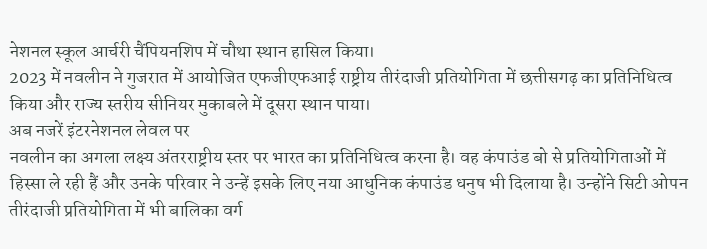नेशनल स्कूल आर्चरी चैंपियनशिप में चौथा स्थान हासिल किया।
2023 में नवलीन ने गुजरात में आयोजित एफजीएफआई राष्ट्रीय तीरंदाजी प्रतियोगिता में छत्तीसगढ़ का प्रतिनिधित्व किया और राज्य स्तरीय सीनियर मुकाबले में दूसरा स्थान पाया।
अब नजरें इंटरनेशनल लेवल पर
नवलीन का अगला लक्ष्य अंतरराष्ट्रीय स्तर पर भारत का प्रतिनिधित्व करना है। वह कंपाउंड बो से प्रतियोगिताओं में हिस्सा ले रही हैं और उनके परिवार ने उन्हें इसके लिए नया आधुनिक कंपाउंड धनुष भी दिलाया है। उन्होंने सिटी ओपन तीरंदाजी प्रतियोगिता में भी बालिका वर्ग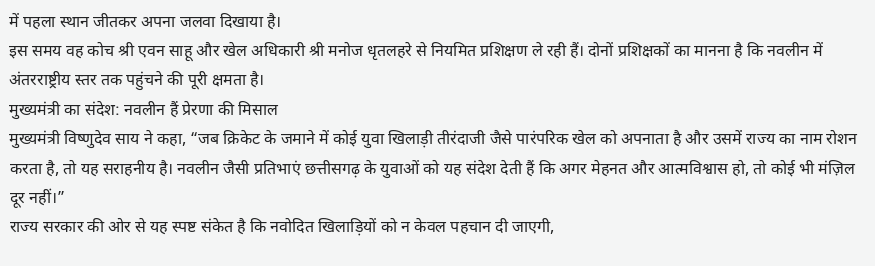में पहला स्थान जीतकर अपना जलवा दिखाया है।
इस समय वह कोच श्री एवन साहू और खेल अधिकारी श्री मनोज धृतलहरे से नियमित प्रशिक्षण ले रही हैं। दोनों प्रशिक्षकों का मानना है कि नवलीन में अंतरराष्ट्रीय स्तर तक पहुंचने की पूरी क्षमता है।
मुख्यमंत्री का संदेश: नवलीन हैं प्रेरणा की मिसाल
मुख्यमंत्री विष्णुदेव साय ने कहा, “जब क्रिकेट के जमाने में कोई युवा खिलाड़ी तीरंदाजी जैसे पारंपरिक खेल को अपनाता है और उसमें राज्य का नाम रोशन करता है, तो यह सराहनीय है। नवलीन जैसी प्रतिभाएं छत्तीसगढ़ के युवाओं को यह संदेश देती हैं कि अगर मेहनत और आत्मविश्वास हो, तो कोई भी मंज़िल दूर नहीं।”
राज्य सरकार की ओर से यह स्पष्ट संकेत है कि नवोदित खिलाड़ियों को न केवल पहचान दी जाएगी,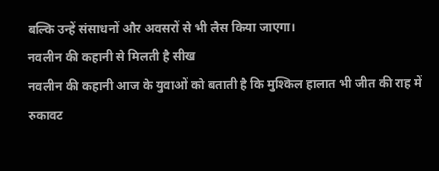बल्कि उन्हें संसाधनों और अवसरों से भी लैस किया जाएगा।
नवलीन की कहानी से मिलती है सीख
नवलीन की कहानी आज के युवाओं को बताती है कि मुश्किल हालात भी जीत की राह में रुकावट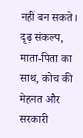नहीं बन सकते। दृढ़ संकल्प, माता-पिता का साथ, कोच की मेहनत और सरकारी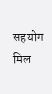सहयोग मिल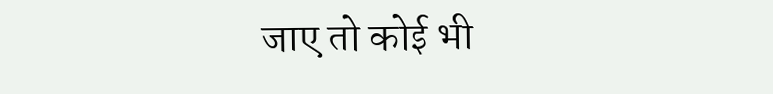जाए तो कोई भी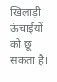खिलाड़ी ऊंचाईयों को छू सकता है।